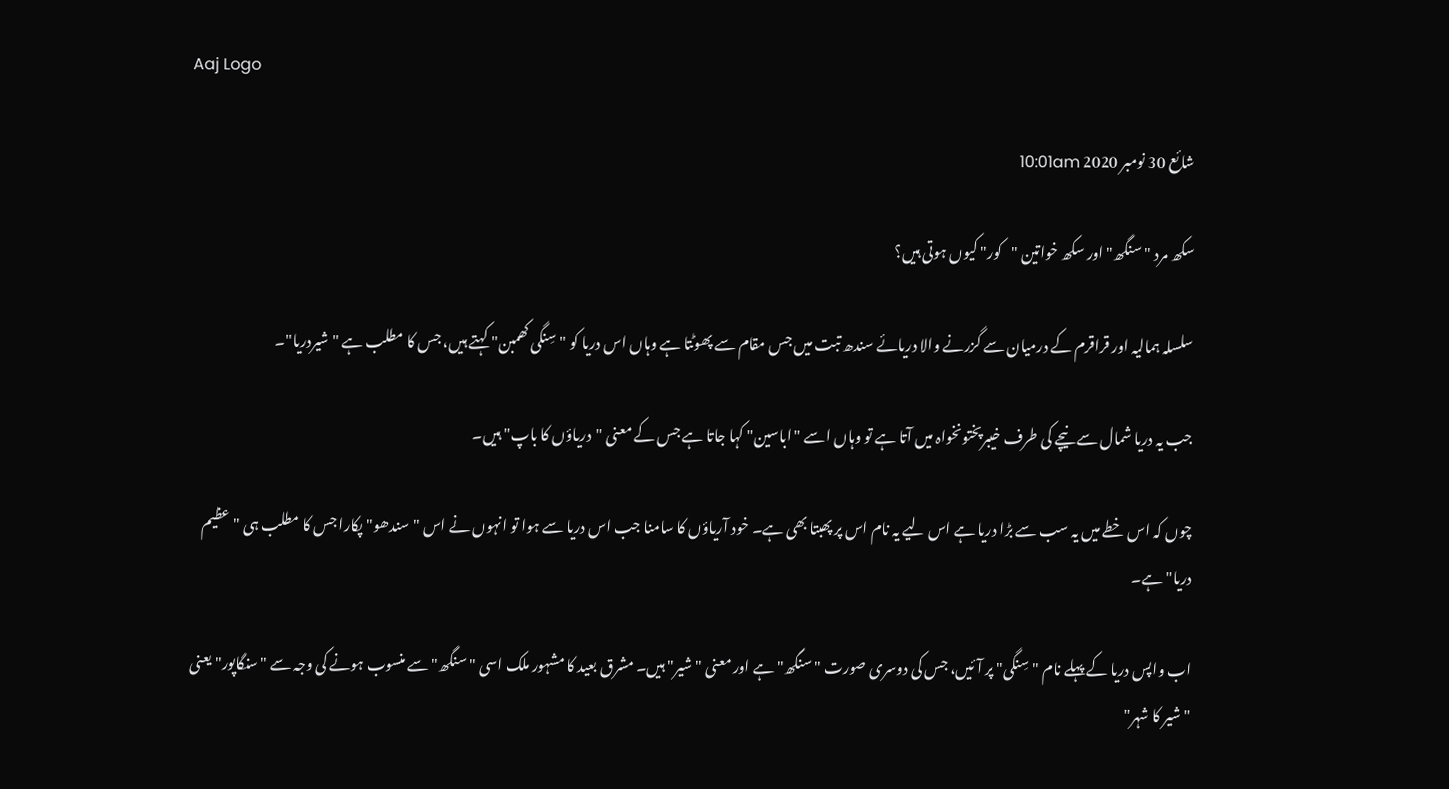Aaj Logo

شائع 30 نومبر 2020 10:01am

سکھ مرد "سنگھ" اور سکھ خواتین "کور" کیوں ہوتی ہیں؟

سلسلہ ہمالیہ اور قراقرم کے درمیان سے گزرنے والا دریائے سندھ تبت میں جس مقام سے پھوٹتا ہے وہاں اس دریا کو "سِنگی کھمبن" کہتے ہیں، جس کا مطلب ہے "شیردریا"۔

جب یہ دریا شمال سے نیچے کی طرف خیبرپختونخواہ میں آتا ہے تو وہاں اسے "اباسین" کہا جاتا ہے جس کے معنی "دریاؤں کا باپ" ہیں۔

چوں کہ اس خطے میں یہ سب سے بڑا دریا ہے اس لیے یہ نام اس پر پھبتا بھی ہے۔ خود آریاؤں کا سامنا جب اس دریا سے ہوا تو انہوں نے اس "سندھو" پکارا جس کا مطلب ہی "عظیم دریا" ہے۔

اب واپس دریا کے پہلے نام "سِنگی" پر آئیں، جس کی دوسری صورت "سنگھ" ہے اور معنی "شیر" ہیں۔ مشرق بعید کا مشہور ملک اسی "سنگھ" سے منسوب ہونے کی وجہ سے "سنگاپور" یعنی "شیر کا شہر"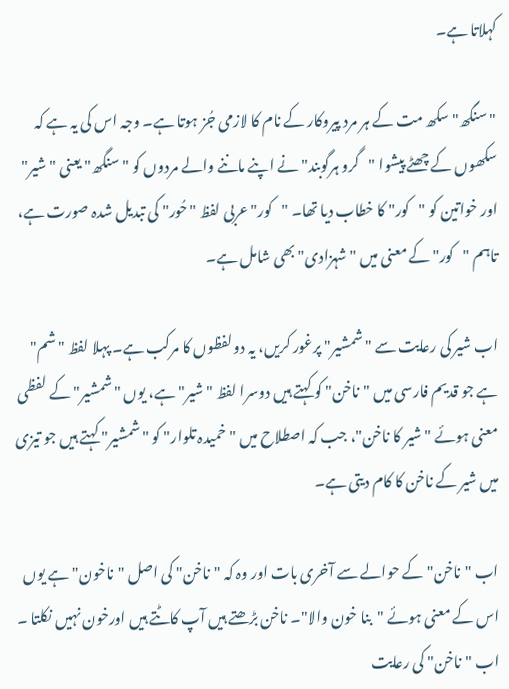کہلاتا ہے۔

"سنگھ" سکھ مت کے ہر مرد پیروکار کے نام کا لازمی جُز ہوتا ہے۔ وجہ اس کی یہ ہے کہ سکھوں کے چھٹے پیشوا "گرو ہرگوبند" نے اپنے ماننے والے مردوں کو "سنگھ" یعنی "شیر" اور خواتین کو "کور" کا خطاب دیا تھا۔ "کور" عربی لفظ "حُور" کی تبدیل شدہ صورت ہے، تاہم "کور" کے معنی میں "شہزادی" بھی شامل ہے۔

اب شیر کی رعایت سے "شمشیر" پرغور کریں، یہ دو لفظوں کا مرکب ہے۔ پہلا لفظ "شم" ہے جو قدیم فارسی میں "ناخن" کو کہتے ہیں دوسرا لفظ "شیر" ہے، یوں "شمشیر" کے لفظی معنی ہوئے "شیر کا ناخن"، جب کہ اصطلاح میں "خمیدہ تلوار" کو "شمشیر" کہتے ہیں جو تیزی میں شیر کے ناخن کا کام دیتی ہے۔

اب "ناخن" کے حوالے سے آخری بات اور وہ کہ "ناخن" کی اصل "ناخون" ہے یوں اس کے معنی ہوئے "بنا خون والا"۔ ناخن بڑھتے ہیں آپ کاٹتے ہیں اورخون نہیں نکلتا ۔ اب "ناخن" کی رعایت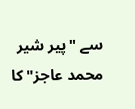سے "پیر شیر محمد عاجز" کا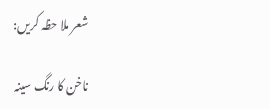شعر ملا حظہ کریں:

ناخن کا رنگ سینہ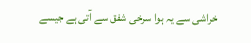خراشی سے یہ ہوا سرخی شفق سے آتی ہے جیسے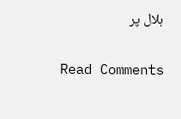ہلال پر

Read Comments